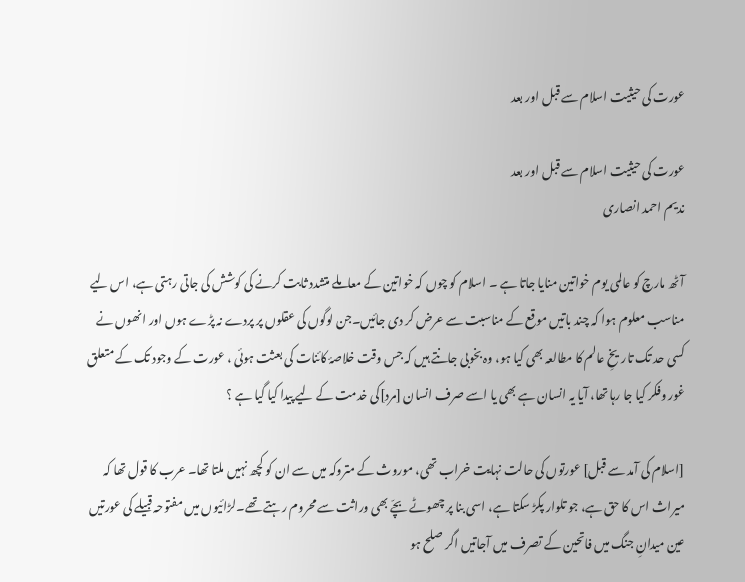عورت کی حیثیت اسلام سے قبل اور بعد

عورت کی حیثیت اسلام سے قبل اور بعد
ندیم احمد انصاری

آٹھ مارچ کو عالمی یوم خواتین منایا جاتا ہے ۔ اسلام کو چوں کہ خواتین کے معاملے متشدد ثابت کرنے کی کوشش کی جاتی رہتی ہے، اس لیے مناسب معلوم ہوا کہ چند باتیں موقع کے مناسبت سے عرض کر دی جائیں۔جن لوگوں کی عقلوں پر پردے نہ پڑے ہوں اور انھوں نے کسی حد تک تاریخِ عالم کا مطالعہ بھی کیا ہو، وہ بخوبی جانتے ہیں کہ جس وقت خلاصۂ کائنات کی بعثت ہوئی ، عورت کے وجود تک کے متعلق غور وفکر کیا جا رہا تھا، آیا یہ انسان ہے بھی یا اسے صرف انسان [مرد]کی خدمت کے لیے پیدا کیا گیا ہے ؟

[اسلام کی آمد سے قبل] عورتوں کی حالت نہایت خراب تھی، موروث کے متروکہ میں سے ان کو کچھ نہیں ملتا تھا۔ عرب کا قول تھا کہ میراث اس کا حق ہے، جو تلوار پکڑ سکتا ہے، اسی بنا پر چھوٹے بچّے بھی وراثت سے محروم رہتے تھے۔لڑائیوں میں مفتوحہ قبیلے کی عورتیں عین میدانِ جنگ میں فاتحین کے تصرف میں آجاتیں اگر صلح ہو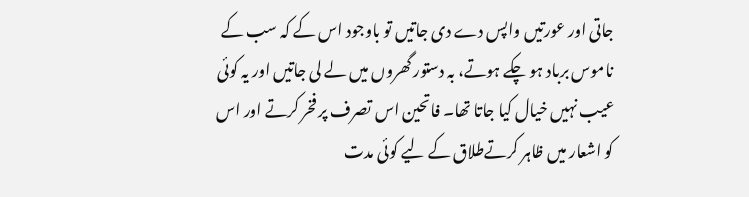جاتی اور عورتیں واپس دے دی جاتیں تو باوجود اس کے کہ سب کے ناموس برباد ہو چکے ہوتے، بہ دستور گھروں میں لے لی جاتیں اور یہ کوئی عیب نہیں خیال کیا جاتا تھا۔ فاتحین اس تصرف پر فخر کرتے اور اس کو اشعار میں ظاہر کرتےطلاق کے لیے کوئی مدت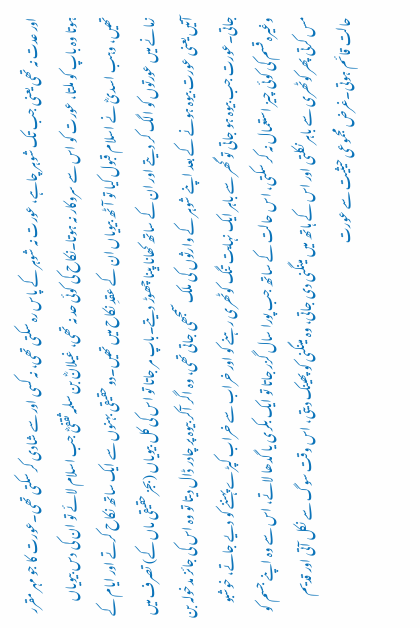اور عدت نہ تھی یعنی جب تک شوہر چاہے، عورت نہ شوہر کے پاس رہ سکتی تھی، نہ کسی اور سے شادی کر سکتی تھی۔عورت کا جو مہر مقرر ہوتا وہ باپ کو ملتا، عورت کو اس سے سروکار نہ ہوتا۔نکاح کی کوئی حد نہ تھی، غیلانؓ بن سلمہ ثقفیؓ جب اسلام لائے تو ان کی دس بیویاں تھیں، وہب اسدیؓ نے اسلام قبول کیا تو آٹھ بیویاں ان کے عقدِ نکاح میں تھیں۔دو حقیقی بہنوں سے ایک ساتھ نکاح کرتے اور ایام کے زمانے میں عورتوں کو الگ کر دیتے اور ان کے ساتھ کھانا پینا چھوڑ دیتے۔باپ مر جاتا تو اس کی کل بیویاں (بجز حقیقی ماں کے) تصرف میں آتیں یعنی عورت بیوہ ہونے کے بعد اپنے شوہر کے وارثوں کی ملک سمجھی جاتی تھی، وہ اگر آکر بیوہ پر چادر ڈال دیتا تو وہ اس کی جائز مدخولہ بن جاتی۔عورت جب بیوہ ہو جاتی تو گھر سے باہر ایک نہایت تنگ کوٹھری رہنے کو اور خراب سے خراب کپڑے پہننے کو دیے جاتے، خوشبو وغیرہ قسم کی کوئی چیز استعمال نہ کر سکتی، اس حالت کے ساتھ جب پورا سال گزر جاتا تو ایک بکری یا گدھا لاتے، اس سے وہ اپنے جسم کو مس کرتی پھر کوٹھری سے باہر نکلتی اور اس کے ہاتھ میں مینگنی دی جاتی، وہ مینگنی کو پھینک دیتی، اس وقت سوگ سے نکل آتی اور قدیم حالت قائم ہوتی۔غرض مجموعی حیثیت سے عورت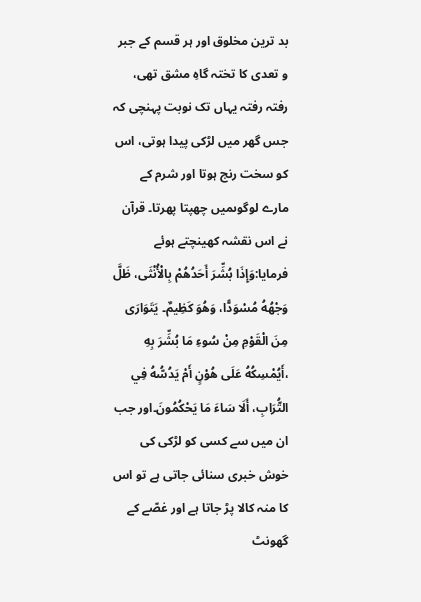بد ترین مخلوق اور ہر قسم کے جبر و تعدی کا تختہ گاہِ مشق تھی، رفتہ رفتہ یہاں تک نوبت پہنچی کہ جس گھر میں لڑکی پیدا ہوتی، اس کو سخت رنج ہوتا اور شرم کے مارے لوگوںمیں چھپتا پھرتا۔ قرآن نے اس نقشہ کھینچتے ہوئے فرمایا:وَإِذَا بُشِّرَ أَحَدُهُمْ بِالْأُنْثَى، ظَلَّ وَجْهُهُ مُسْوَدًّا، وَهُوَ كَظِيمٌ۔ يَتَوَارَى مِنَ الْقَوْمِ مِنْ سُوءِ مَا بُشِّرَ بِهِ ،أَيُمْسِكُهُ عَلَى هُوْنٍ أَمْ يَدُسُّهُ فِي التُّرَابِ، أَلَا سَاءَ مَا يَحْكُمُونَ۔اور جب ان میں سے کسی کو لڑکی کی خوش خبری سنائی جاتی ہے تو اس کا منہ کالا پڑ جاتا ہے اور غصّے کے گھونٹ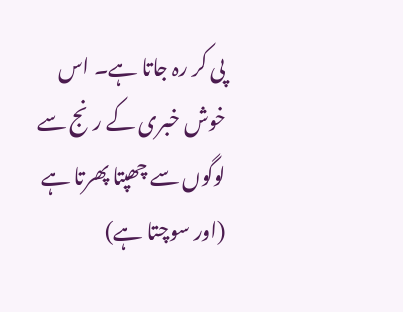پی کر رہ جاتا ہے۔ اس خوش خبری کے رنج سے لوگوں سے چھپتا پھرتا ہے (اور سوچتا ہے)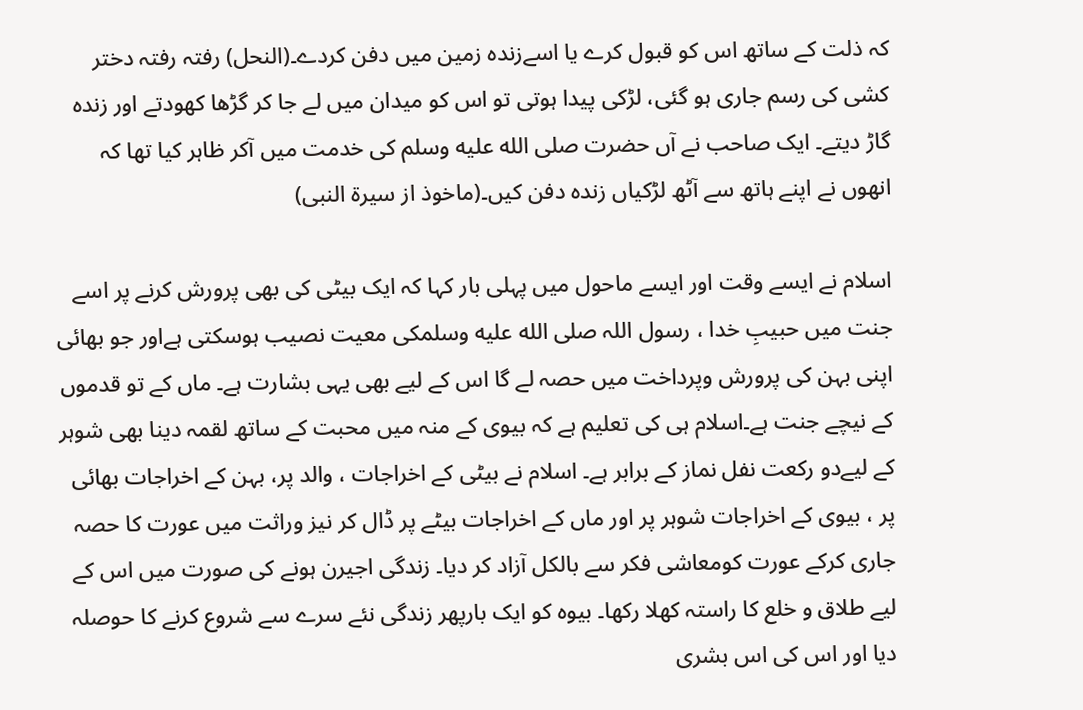کہ ذلت کے ساتھ اس کو قبول کرے یا اسےزندہ زمین میں دفن کردے۔(النحل) رفتہ رفتہ دختر کشی کی رسم جاری ہو گئی، لڑکی پیدا ہوتی تو اس کو میدان میں لے جا کر گڑھا کھودتے اور زندہ گاڑ دیتے۔ ایک صاحب نے آں حضرت صلى الله عليه وسلم کی خدمت میں آکر ظاہر کیا تھا کہ انھوں نے اپنے ہاتھ سے آٹھ لڑکیاں زندہ دفن کیں۔(ماخوذ از سیرۃ النبی)

اسلام نے ایسے وقت اور ایسے ماحول میں پہلی بار کہا کہ ایک بیٹی کی بھی پرورش کرنے پر اسے جنت میں حبیبِ خدا ، رسول اللہ صلى الله عليه وسلمکی معیت نصیب ہوسکتی ہےاور جو بھائی اپنی بہن کی پرورش وپرداخت میں حصہ لے گا اس کے لیے بھی یہی بشارت ہے۔ ماں کے تو قدموں کے نیچے جنت ہے۔اسلام ہی کی تعلیم ہے کہ بیوی کے منہ میں محبت کے ساتھ لقمہ دینا بھی شوہر کے لیےدو رکعت نفل نماز کے برابر ہے۔ اسلام نے بیٹی کے اخراجات ، والد پر، بہن کے اخراجات بھائی پر ، بیوی کے اخراجات شوہر پر اور ماں کے اخراجات بیٹے پر ڈال کر نیز وراثت میں عورت کا حصہ جاری کرکے عورت کومعاشی فکر سے بالکل آزاد کر دیا۔ زندگی اجیرن ہونے کی صورت میں اس کے لیے طلاق و خلع کا راستہ کھلا رکھا۔ بیوہ کو ایک بارپھر زندگی نئے سرے سے شروع کرنے کا حوصلہ دیا اور اس کی اس بشری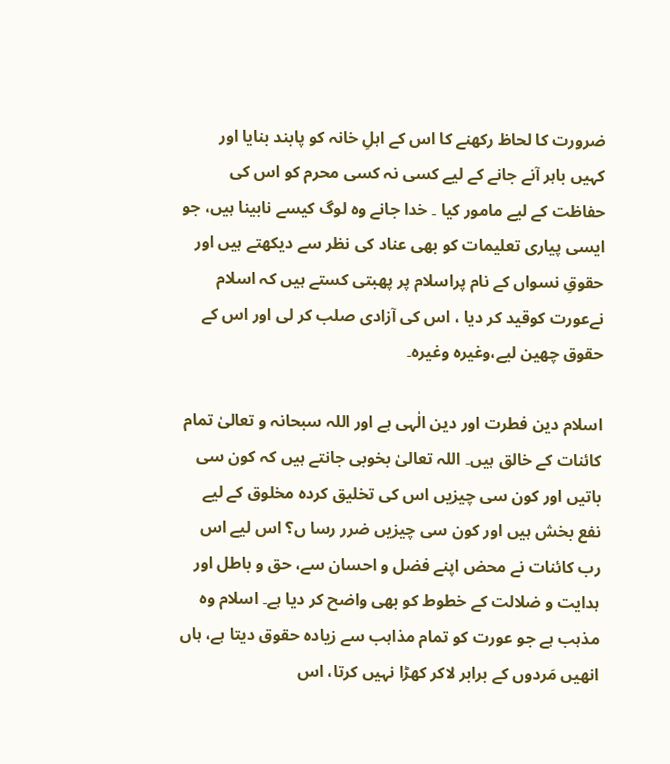ضرورت کا لحاظ رکھنے کا اس کے اہلِ خانہ کو پابند بنایا اور کہیں باہر آنے جانے کے لیے کسی نہ کسی محرم کو اس کی حفاظت کے لیے مامور کیا ۔ خدا جانے وہ لوگ کیسے نابینا ہیں، جو ایسی پیاری تعلیمات کو بھی عناد کی نظر سے دیکھتے ہیں اور حقوقِ نسواں کے نام پراسلام پر پھبتی کستے ہیں کہ اسلام نےعورت کوقید کر دیا ، اس کی آزادی صلب کر لی اور اس کے حقوق چھین لیے،وغیرہ وغیرہ۔

اسلام دین فطرت اور دین الٰہی ہے اور اللہ سبحانہ و تعالیٰ تمام کائنات کے خالق ہیں۔ اللہ تعالیٰ بخوبی جانتے ہیں کہ کون سی باتیں اور کون سی چیزیں اس کی تخلیق کردہ مخلوق کے لیے نفع بخش ہیں اور کون سی چیزیں ضرر رسا ں؟ اس لیے اس رب کائنات نے محض اپنے فضل و احسان سے، حق و باطل اور ہدایت و ضلالت کے خطوط کو بھی واضح کر دیا ہے۔ اسلام وہ مذہب ہے جو عورت کو تمام مذاہب سے زیادہ حقوق دیتا ہے، ہاں انھیں مَردوں کے برابر لاکر کھڑا نہیں کرتا، اس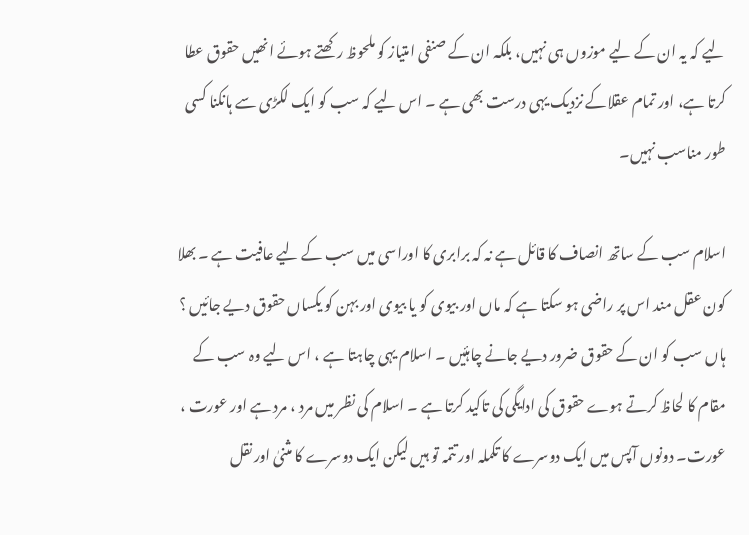لیے کہ یہ ان کے لیے موزوں ہی نہیں، بلکہ ان کے صنفی امتیاز کو ملحوظ رکھتے ہوئے انھیں حقوق عطا کرتا ہے، اور تمام عقلاکے نزدیک یہی درست بھی ہے ۔ اس لیے کہ سب کو ایک لکڑی سے ہانکنا کسی طور مناسب نہیں۔

اسلام سب کے ساتھ انصاف کا قائل ہے نہ کہ برابری کا اوراسی میں سب کے لیے عافیت ہے ۔ بھلا کون عقل مند اس پر راضی ہو سکتا ہے کہ ماں اور بیوی کو یا بیوی اور بہن کو یکساں حقوق دیے جائیں ؟ ہاں سب کو ان کے حقوق ضرور دیے جانے چاہئیں ۔ اسلام یہی چاہتا ہے ، اس لیے وہ سب کے مقام کا لحاظ کرتے ہوے حقوق کی ادایگی کی تاکید کرتا ہے ۔ اسلام کی نظر میں مرد ، مرد ہے اور عورت ، عورت۔ دونوں آپس میں ایک دوسرے کا تکملہ اور تتمہ تو ہیں لیکن ایک دوسرے کا مثنیٰ اور نقل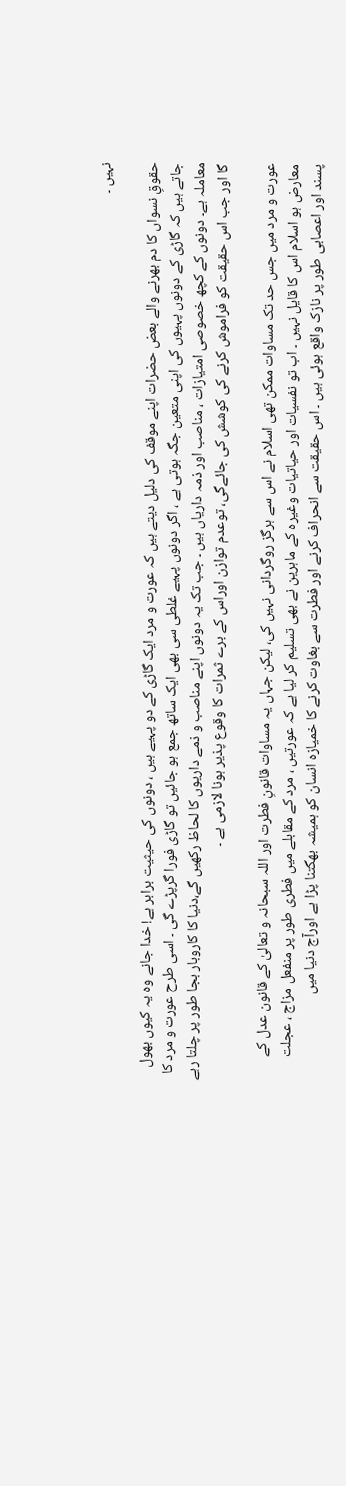نہیں ۔

حقوقِ نسواں کا دم بھرنے والے بعض حضرات اپنے موقف کی دلیل دیتے ہیں کہ عورت و مرد ایک گاڑی کے دو پہیے ہیں ، دونوں کی حیثیت برابر ہے! خدا جانے وہ یہ کیوں بھول جاتے ہیں کہ گاڑی کے دونوں پہیوں کی اپنی متعین جگہ ہوتی ہے ، اگر دونوں پہیے غلطی سی بھی ایک ساتھ جمع ہو جائیں تو گاڑی فورا گرپڑے گی ۔ اسی طرح عورت و مرد کا معاملہ ہے۔ دونوں کے کچھ خصوصی امتیازات ، مناصب اور ذمہ داریاں ہیں ۔ جب تک یہ دونوں اپنے مناصب و ذمے داریوں کا لحاظ رکھیں گے،دنیا کا کاروبار بجا طور پر چلتا رہے گا اور جب اس حقیقت کو فراموش کرنے کی کوشش کی جائےگی، توعدم توازن اوراس کے برے ثمرات کا وقوع پذیر ہونا لازمی ہے ۔

عورت و مرد میں جس حد تک مساوات ممکن تھی اسلام نے اس سے ہرگز روگردانی نہیں کی، لیکن جہاں یہ مساوات قانونِ فطرت اور اللہ سبحانہ و تعالیٰ کے قانون عدل کے معارض ہو اسلام اس کا قایل نہیں ۔ اب تو نفسیات اور حیاتیات وغیرہ کے ماہرین نے بھی تسلیم کر لیا ہے کہ عورتیں ، مرد کے مقابلے میں فطری طور پر منفعل مزاج ، عجلت پسند اور اعصابی طور پر نازک واقع ہوئی ہیں ۔ اس حقیقت سے انحراف کرنے اور فطرت سے بغاوت کرنے کا خمیازہ انسان کو ہمیشہ بھگتنا پڑا ہے اورآج دنیا میں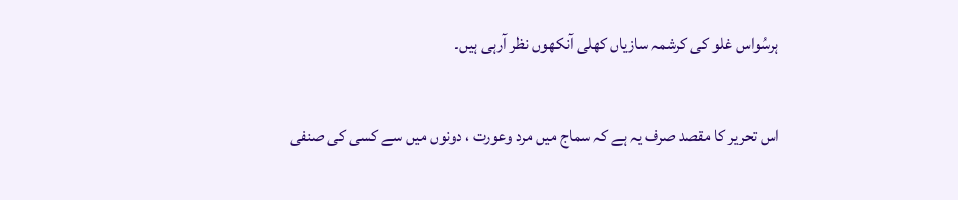ہرسُواس غلو کی کرشمہ سازیاں کھلی آنکھوں نظر آرہی ہیں۔

اس تحریر کا مقصد صرف یہ ہے کہ سماج میں مرد وعورت ، دونوں میں سے کسی کی صنفی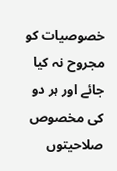خصوصیات کو مجروح نہ کیا جائے اور ہر دو کی مخصوص صلاحیتوں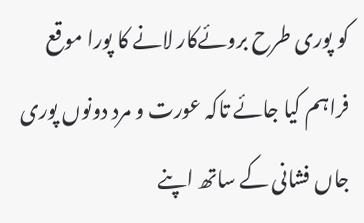کو پوری طرح بروئےکار لانے کا پورا موقع فراہم کیا جائے تاکہ عورت و مرد دونوں پوری جاں فشانی کے ساتھ اپنے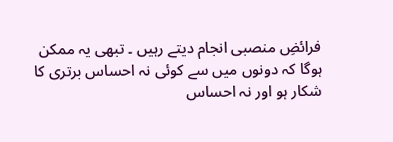فرائضِ منصبی انجام دیتے رہیں ۔ تبھی یہ ممکن ہوگا کہ دونوں میں سے کوئی نہ احساس برتری کا شکار ہو اور نہ احساس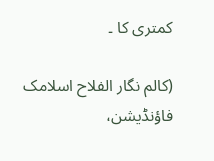کمتری کا ۔

(کالم نگار الفلاح اسلامک فاؤنڈیشن،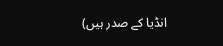انڈیا کے صدر ہیں)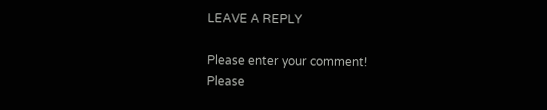LEAVE A REPLY

Please enter your comment!
Please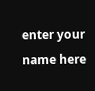enter your name here